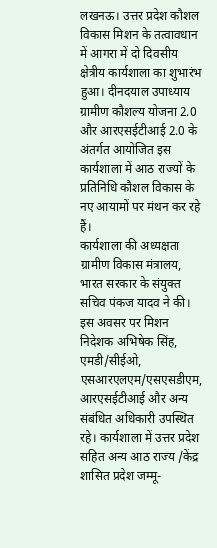लखनऊ। उत्तर प्रदेश कौशल विकास मिशन के तत्वावधान में आगरा में दो दिवसीय क्षेत्रीय कार्यशाला का शुभारंभ हुआ। दीनदयाल उपाध्याय ग्रामीण कौशल्य योजना 2.0 और आरएसईटीआई 2.0 के अंतर्गत आयोजित इस कार्यशाला में आठ राज्यों के प्रतिनिधि कौशल विकास के नए आयामों पर मंथन कर रहे हैं।
कार्यशाला की अध्यक्षता ग्रामीण विकास मंत्रालय, भारत सरकार के संयुक्त सचिव पंकज यादव ने की। इस अवसर पर मिशन निदेशक अभिषेक सिंह, एमडी/सीईओ, एसआरएलएम/एसएसडीएम, आरएसईटीआई और अन्य संबंधित अधिकारी उपस्थित रहे। कार्यशाला में उत्तर प्रदेश सहित अन्य आठ राज्य /केंद्र शासित प्रदेश जम्मू-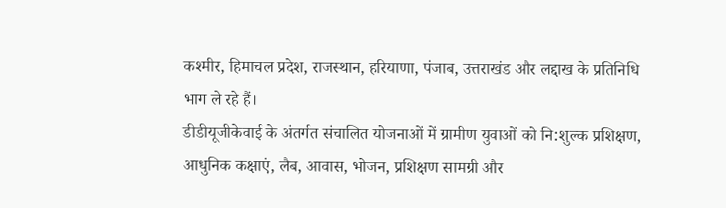कश्मीर, हिमाचल प्रदेश, राजस्थान, हरियाणा, पंजाब, उत्तराखंड और लद्दाख के प्रतिनिधि भाग ले रहे हैं।
डीडीयूजीकेवाई के अंतर्गत संचालित योजनाओं में ग्रामीण युवाओं को नि:शुल्क प्रशिक्षण, आधुनिक कक्षाएं, लैब, आवास, भोजन, प्रशिक्षण सामग्री और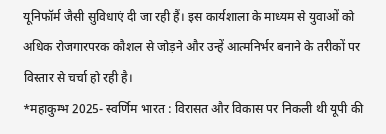यूनिफॉर्म जैसी सुविधाएं दी जा रही हैं। इस कार्यशाला के माध्यम से युवाओं को अधिक रोजगारपरक कौशल से जोड़ने और उन्हें आत्मनिर्भर बनाने के तरीकों पर विस्तार से चर्चा हो रही है।
*महाकुम्भ 2025- स्वर्णिम भारत : विरासत और विकास पर निकली थी यूपी की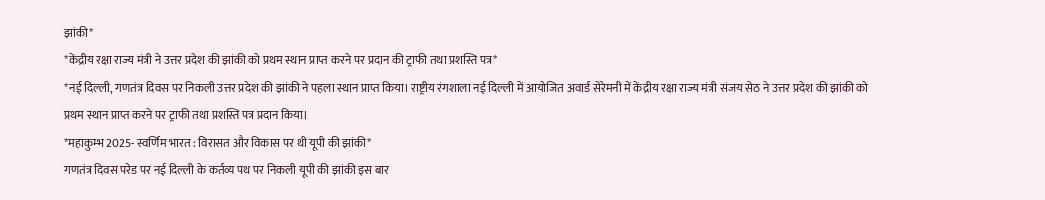झांकी*
*केंद्रीय रक्षा राज्य मंत्री ने उत्तर प्रदेश की झांकी को प्रथम स्थान प्राप्त करने पर प्रदान की ट्राफी तथा प्रशस्ति पत्र*
*नई दिल्ली, गणतंत्र दिवस पर निकली उत्तर प्रदेश की झांकी ने पहला स्थान प्राप्त किया। राष्ट्रीय रंगशाला नई दिल्ली में आयोजित अवार्ड सेरेमनी में केंद्रीय रक्षा राज्य मंत्री संजय सेठ ने उत्तर प्रदेश की झांकी को प्रथम स्थान प्राप्त करने पर ट्राफी तथा प्रशस्ति पत्र प्रदान किया।
*महाकुम्भ 2025- स्वर्णिम भारत : विरासत और विकास पर थी यूपी की झांकी*
गणतंत्र दिवस परेड पर नई दिल्ली के कर्तव्य पथ पर निकली यूपी की झांकी इस बार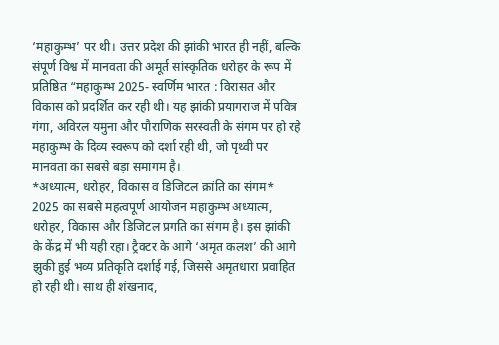‘महाकुम्भ’ पर थी। उत्तर प्रदेश की झांकी भारत ही नहीं, बल्कि संपूर्ण विश्व में मानवता की अमूर्त सांस्कृतिक धरोहर के रूप में प्रतिष्ठित “महाकुम्भ 2025- स्वर्णिम भारत : विरासत और विकास को प्रदर्शित कर रही थी। यह झांकी प्रयागराज में पवित्र गंगा, अविरल यमुना और पौराणिक सरस्वती के संगम पर हो रहे महाकुम्भ के दिव्य स्वरूप को दर्शा रही थी, जो पृथ्वी पर मानवता का सबसे बड़ा समागम है।
*अध्यात्म, धरोहर, विकास व डिजिटल क्रांति का संगम*
2025 का सबसे महत्वपूर्ण आयोजन महाकुम्भ अध्यात्म, धरोहर, विकास और डिजिटल प्रगति का संगम है। इस झांकी के केंद्र में भी यही रहा। ट्रैक्टर के आगे ‘अमृत कलश’ की आगे झुकी हुई भव्य प्रतिकृति दर्शाई गई, जिससे अमृतधारा प्रवाहित हो रही थी। साथ ही शंखनाद,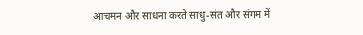आचमन और साधना करते साधु-संत और संगम में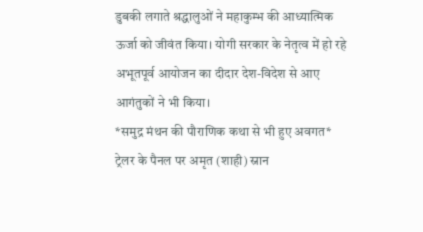डुबकी लगाते श्रद्धालुओं ने महाकुम्भ की आध्यात्मिक ऊर्जा को जीवंत किया। योगी सरकार के नेतृत्व में हो रहे अभूतपूर्व आयोजन का दीदार देश-विदेश से आए आगंतुकों ने भी किया।
*समुद्र मंथन की पौराणिक कथा से भी हुए अवगत*
ट्रेलर के पैनल पर अमृत (शाही) स्नान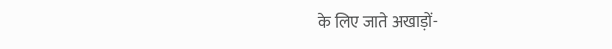के लिए जाते अखाड़ों-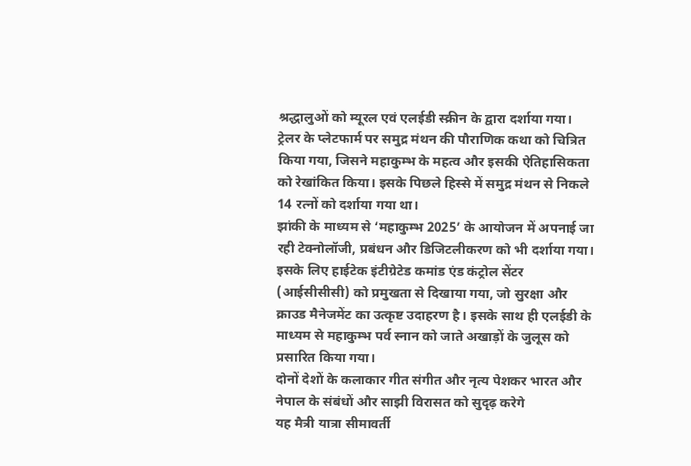श्रद्धालुओं को म्यूरल एवं एलईडी स्क्रीन के द्वारा दर्शाया गया। ट्रेलर के प्लेटफार्म पर समुद्र मंथन की पौराणिक कथा को चित्रित किया गया, जिसने महाकुम्भ के महत्व और इसकी ऐतिहासिकता को रेखांकित किया। इसके पिछले हिस्से में समुद्र मंथन से निकले 14 रत्नों को दर्शाया गया था।
झांकी के माध्यम से ‘महाकुम्भ 2025’ के आयोजन में अपनाई जा रही टेक्नोलॉजी, प्रबंधन और डिजिटलीकरण को भी दर्शाया गया। इसके लिए हाईटेक इंटीग्रेटेड कमांड एंड कंट्रोल सेंटर (आईसीसीसी) को प्रमुखता से दिखाया गया, जो सुरक्षा और क्राउड मैनेजमेंट का उत्कृष्ट उदाहरण है। इसके साथ ही एलईडी के माध्यम से महाकुम्भ पर्व स्नान को जाते अखाड़ों के जुलूस को प्रसारित किया गया।
दोनों देशों के कलाकार गीत संगीत और नृत्य पेशकर भारत और नेपाल के संबंधों और साझी विरासत को सुदृढ़ करेगे
यह मैत्री यात्रा सीमावर्ती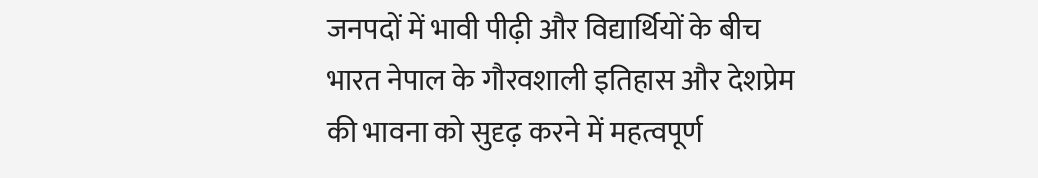जनपदों में भावी पीढ़ी और विद्यार्थियों के बीच भारत नेपाल के गौरवशाली इतिहास और देशप्रेम की भावना को सुदृढ़ करने में महत्वपूर्ण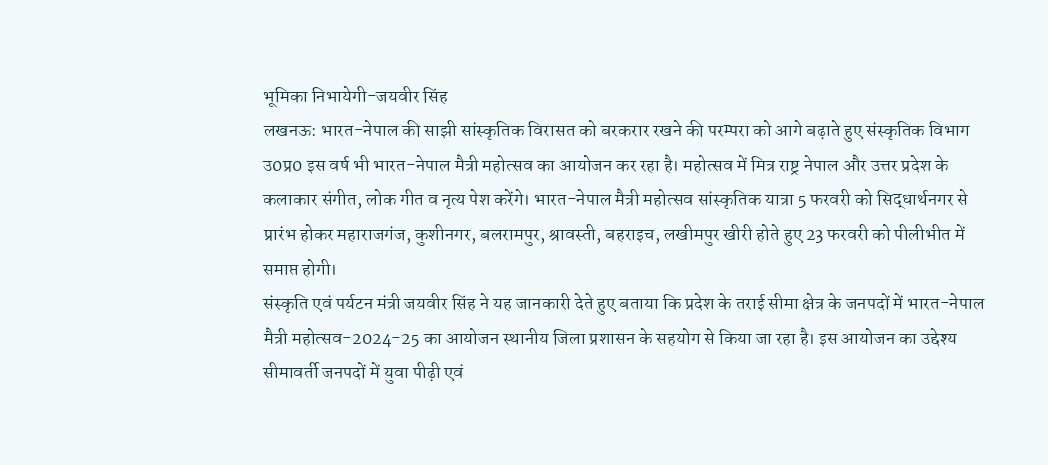भूमिका निभायेगी-जयवीर सिंह
लखनऊ: भारत-नेपाल की साझी सांस्कृतिक विरासत को बरकरार रखने की परम्परा को आगे बढ़ाते हुए संस्कृतिक विभाग उ0प्र0 इस वर्ष भी भारत-नेपाल मैत्री महोत्सव का आयोजन कर रहा है। महोत्सव में मित्र राष्ट्र नेपाल और उत्तर प्रदेश के कलाकार संगीत, लोक गीत व नृत्य पेश करेंगे। भारत-नेपाल मैत्री महोत्सव सांस्कृतिक यात्रा 5 फरवरी को सिद्धार्थनगर से प्रारंभ होकर महाराजगंज, कुशीनगर, बलरामपुर, श्रावस्ती, बहराइच, लखीमपुर खीरी होते हुए 23 फरवरी को पीलीभीत में समाप्त होगी।
संस्कृति एवं पर्यटन मंत्री जयवीर सिंह ने यह जानकारी देते हुए बताया कि प्रदेश के तराई सीमा क्षेत्र के जनपदों में भारत-नेपाल मैत्री महोत्सव-2024-25 का आयोजन स्थानीय जिला प्रशासन के सहयोग से किया जा रहा है। इस आयोजन का उद्देश्य सीमावर्ती जनपदों में युवा पीढ़ी एवं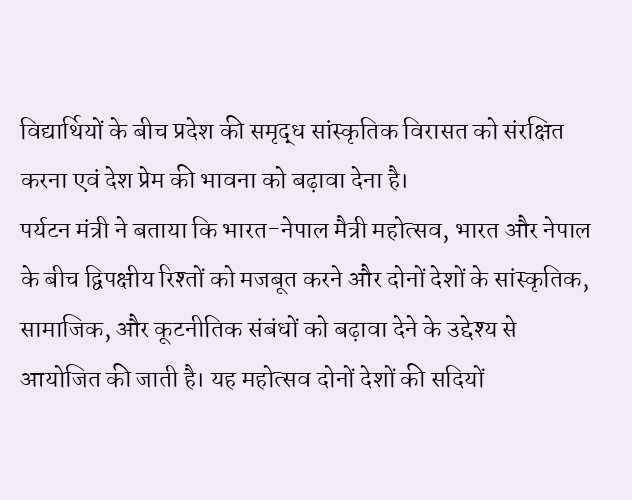विद्यार्थियों के बीच प्रदेश की समृद्ध सांस्कृतिक विरासत को संरक्षित करना एवं देश प्रेम की भावना को बढ़ावा देना है।
पर्यटन मंत्री ने बताया कि भारत-नेपाल मैत्री महोत्सव, भारत और नेपाल के बीच द्विपक्षीय रिश्तों को मजबूत करने और दोनों देशों के सांस्कृतिक, सामाजिक, और कूटनीतिक संबंधों को बढ़ावा देने के उद्देश्य से आयोजित की जाती है। यह महोत्सव दोनों देशों की सदियों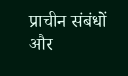प्राचीन संबंधों और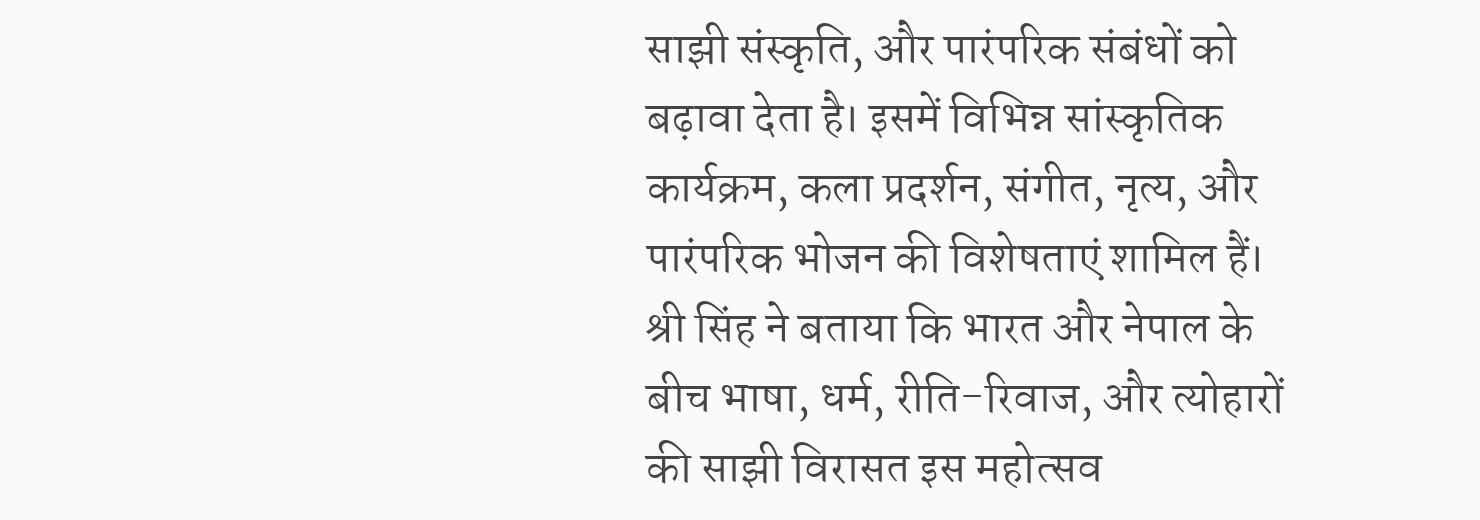साझी संस्कृति, और पारंपरिक संबंधों को बढ़ावा देता है। इसमें विभिन्न सांस्कृतिक कार्यक्रम, कला प्रदर्शन, संगीत, नृत्य, और पारंपरिक भोजन की विशेषताएं शामिल हैं।
श्री सिंह ने बताया कि भारत और नेपाल के बीच भाषा, धर्म, रीति-रिवाज, और त्योहारों की साझी विरासत इस महोत्सव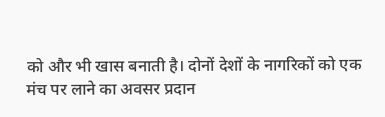को और भी खास बनाती है। दोनों देशों के नागरिकों को एक मंच पर लाने का अवसर प्रदान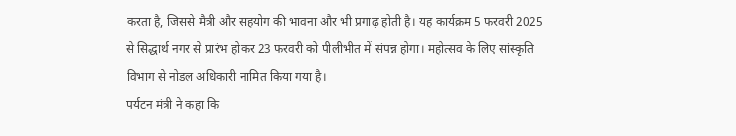करता है, जिससे मैत्री और सहयोग की भावना और भी प्रगाढ़ होती है। यह कार्यक्रम 5 फरवरी 2025 से सिद्धार्थ नगर से प्रारंभ होकर 23 फरवरी को पीलीभीत में संपन्न होगा। महोत्सव के लिए सांस्कृति विभाग से नोडल अधिकारी नामित किया गया है।
पर्यटन मंत्री ने कहा कि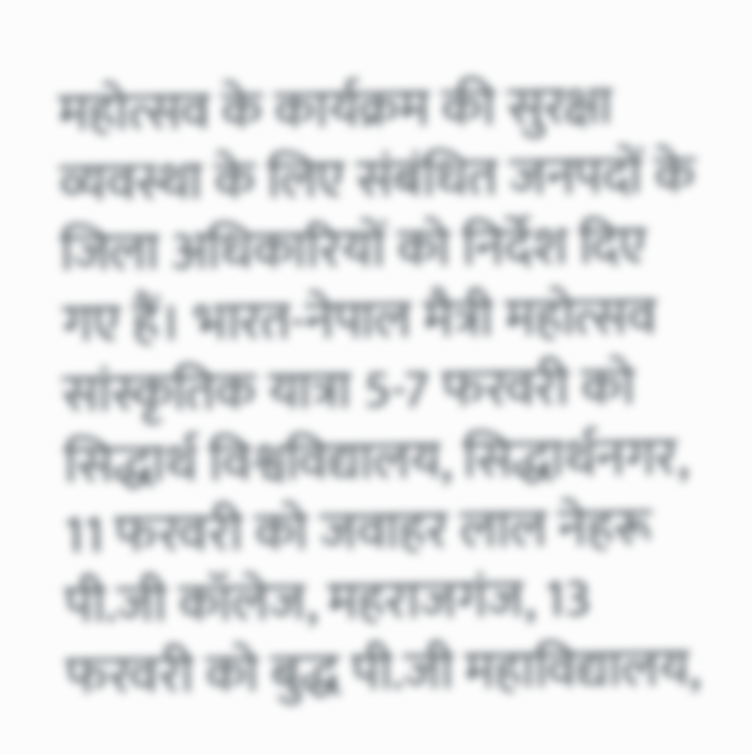महोत्सव के कार्यक्रम की सुरक्षा व्यवस्था के लिए संबंधित जनपदों के जिला अधिकारियों को निर्देश दिए गए हैं। भारत-नेपाल मैत्री महोत्सव सांस्कृतिक यात्रा 5-7 फरवरी को सिद्धार्थ विश्वविद्यालय, सिद्धार्थनगर, 11 फरवरी को जवाहर लाल नेहरू पी.जी कॉलेज, महराजगंज, 13 फरवरी को बुद्ध पी.जी महाविद्यालय,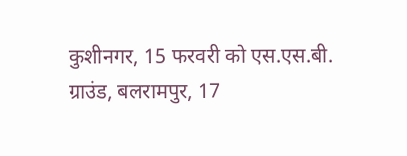कुशीनगर, 15 फरवरी को एस.एस.बी. ग्राउंड, बलरामपुर, 17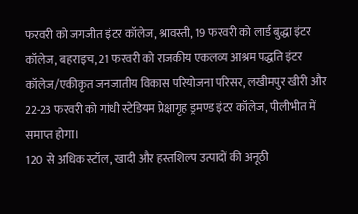फरवरी को जगजीत इंटर कॉलेज, श्रावस्ती, 19 फरवरी को लार्ड बुद्धा इंटर कॉलेज, बहराइच, 21 फरवरी को राजकीय एकलव्य आश्रम पद्धति इंटर कॉलेज/एकीकृत जनजातीय विकास परियोजना परिसर, लखीमपुर खीरी और 22-23 फरवरी को गांधी स्टेडियम प्रेक्षागृह ड्रमण्ड इंटर कॉलेज, पीलीभीत में समाप्त होगा।
120 से अधिक स्टॉल, खादी और हस्तशिल्प उत्पादों की अनूठी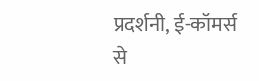प्रदर्शनी, ई-कॉमर्स से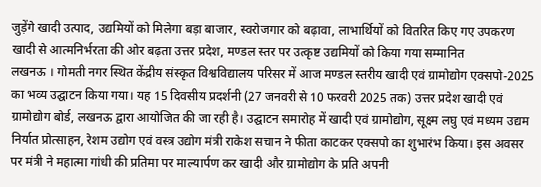जुड़ेंगे खादी उत्पाद, उद्यमियों को मिलेगा बड़ा बाजार, स्वरोजगार को बढ़ावा, लाभार्थियों को वितरित किए गए उपकरण
खादी से आत्मनिर्भरता की ओर बढ़ता उत्तर प्रदेश, मण्डल स्तर पर उत्कृष्ट उद्यमियों को किया गया सम्मानित
लखनऊ । गोमती नगर स्थित केंद्रीय संस्कृत विश्वविद्यालय परिसर में आज मण्डल स्तरीय खादी एवं ग्रामोद्योग एक्सपो-2025 का भव्य उद्घाटन किया गया। यह 15 दिवसीय प्रदर्शनी (27 जनवरी से 10 फरवरी 2025 तक) उत्तर प्रदेश खादी एवं ग्रामोद्योग बोर्ड, लखनऊ द्वारा आयोजित की जा रही है। उद्घाटन समारोह में खादी एवं ग्रामोद्योग, सूक्ष्म लघु एवं मध्यम उद्यम निर्यात प्रोत्साहन, रेशम उद्योग एवं वस्त्र उद्योग मंत्री राकेश सचान ने फीता काटकर एक्सपो का शुभारंभ किया। इस अवसर पर मंत्री ने महात्मा गांधी की प्रतिमा पर माल्यार्पण कर खादी और ग्रामोद्योग के प्रति अपनी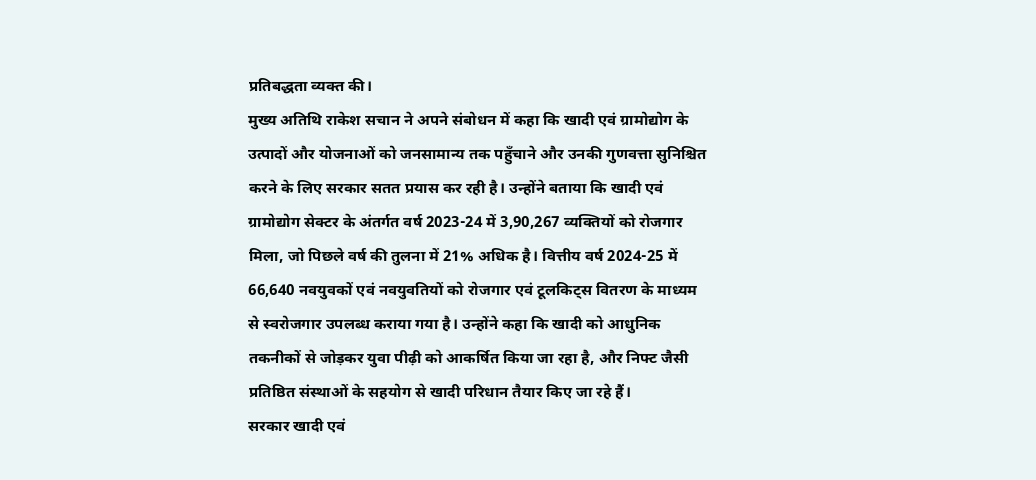प्रतिबद्धता व्यक्त की।
मुख्य अतिथि राकेश सचान ने अपने संबोधन में कहा कि खादी एवं ग्रामोद्योग के उत्पादों और योजनाओं को जनसामान्य तक पहुँचाने और उनकी गुणवत्ता सुनिश्चित करने के लिए सरकार सतत प्रयास कर रही है। उन्होंने बताया कि खादी एवं ग्रामोद्योग सेक्टर के अंतर्गत वर्ष 2023-24 में 3,90,267 व्यक्तियों को रोजगार मिला, जो पिछले वर्ष की तुलना में 21% अधिक है। वित्तीय वर्ष 2024-25 में 66,640 नवयुवकों एवं नवयुवतियों को रोजगार एवं टूलकिट्स वितरण के माध्यम से स्वरोजगार उपलब्ध कराया गया है। उन्होंने कहा कि खादी को आधुनिक तकनीकों से जोड़कर युवा पीढ़ी को आकर्षित किया जा रहा है, और निफ्ट जैसी प्रतिष्ठित संस्थाओं के सहयोग से खादी परिधान तैयार किए जा रहे हैं।
सरकार खादी एवं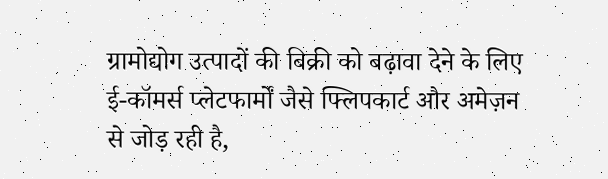ग्रामोद्योग उत्पादों की बिक्री को बढ़ावा देने के लिए ई-कॉमर्स प्लेटफार्मों जैसे फ्लिपकार्ट और अमेज़न से जोड़ रही है,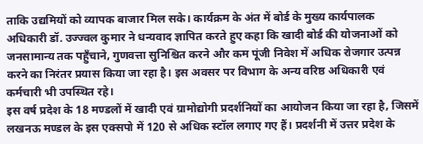ताकि उद्यमियों को व्यापक बाजार मिल सके। कार्यक्रम के अंत में बोर्ड के मुख्य कार्यपालक अधिकारी डॉ. उज्ज्वल कुमार ने धन्यवाद ज्ञापित करते हुए कहा कि खादी बोर्ड की योजनाओं को जनसामान्य तक पहुँचाने, गुणवत्ता सुनिश्चित करने और कम पूंजी निवेश में अधिक रोजगार उत्पन्न करने का निरंतर प्रयास किया जा रहा है। इस अवसर पर विभाग के अन्य वरिष्ठ अधिकारी एवं कर्मचारी भी उपस्थित रहे।
इस वर्ष प्रदेश के 18 मण्डलों में खादी एवं ग्रामोद्योगी प्रदर्शनियों का आयोजन किया जा रहा है, जिसमें लखनऊ मण्डल के इस एक्सपो में 120 से अधिक स्टॉल लगाए गए हैं। प्रदर्शनी में उत्तर प्रदेश के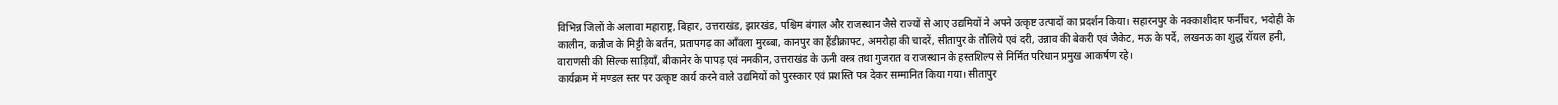विभिन्न जिलों के अलावा महाराष्ट्र, बिहार, उत्तराखंड, झारखंड, पश्चिम बंगाल और राजस्थान जैसे राज्यों से आए उद्यमियों ने अपने उत्कृष्ट उत्पादों का प्रदर्शन किया। सहारनपुर के नक्काशीदार फर्नीचर, भदोही के कालीन, कन्नौज के मिट्टी के बर्तन, प्रतापगढ़ का आँवला मुरब्बा, कानपुर का हैंडीक्राफ्ट, अमरोहा की चादरें, सीतापुर के तौलिये एवं दरी, उन्नाव की बेकरी एवं जैकेट, मऊ के पर्दे, लखनऊ का शुद्ध रॉयल हनी, वाराणसी की सिल्क साड़ियाँ, बीकानेर के पापड़ एवं नमकीन, उत्तराखंड के ऊनी वस्त्र तथा गुजरात व राजस्थान के हस्तशिल्प से निर्मित परिधान प्रमुख आकर्षण रहे।
कार्यक्रम में मण्डल स्तर पर उत्कृष्ट कार्य करने वाले उद्यमियों को पुरस्कार एवं प्रशस्ति पत्र देकर सम्मानित किया गया। सीतापुर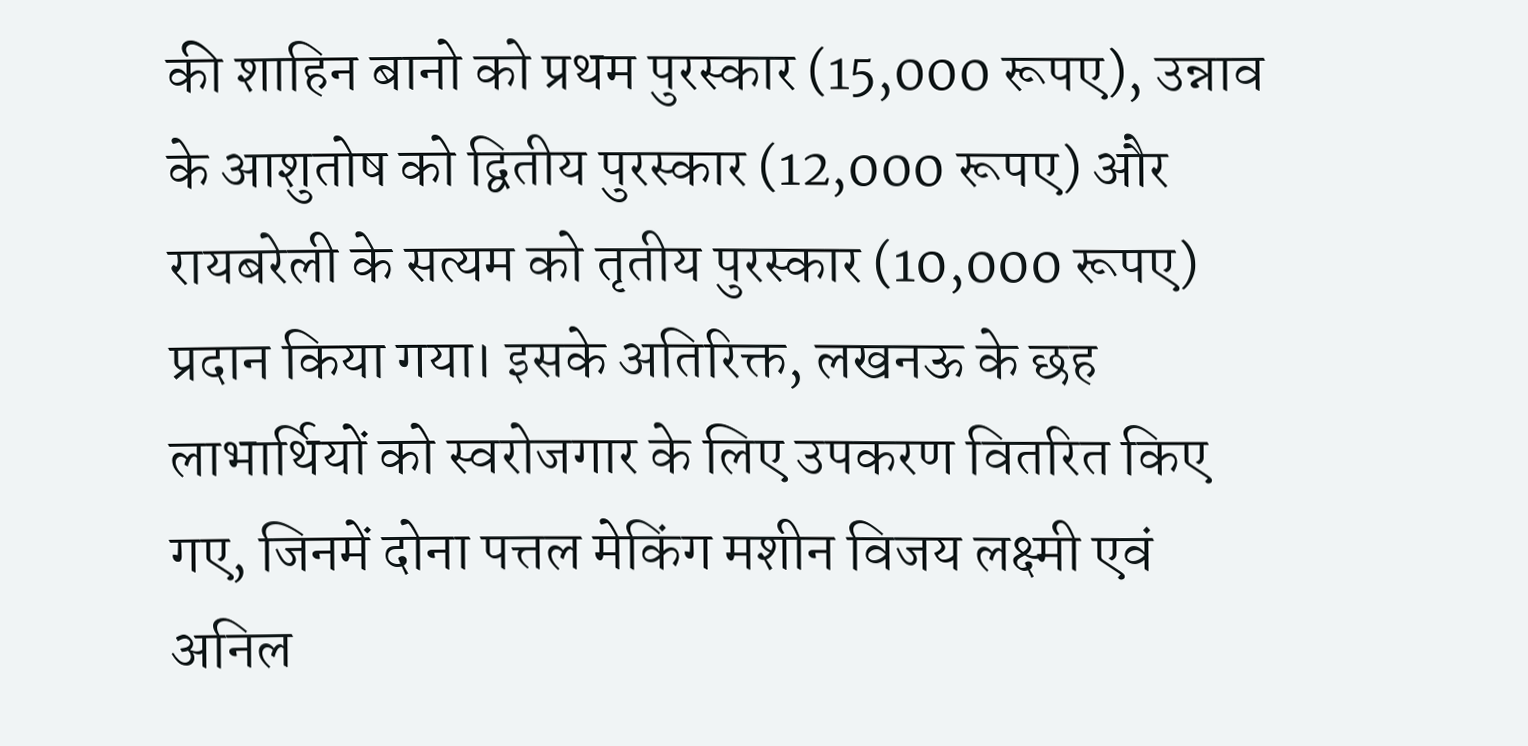की शाहिन बानो को प्रथम पुरस्कार (15,000 रूपए), उन्नाव के आशुतोष को द्वितीय पुरस्कार (12,000 रूपए) और रायबरेली के सत्यम को तृतीय पुरस्कार (10,000 रूपए) प्रदान किया गया। इसके अतिरिक्त, लखनऊ के छह लाभार्थियों को स्वरोजगार के लिए उपकरण वितरित किए गए, जिनमें दोना पत्तल मेकिंग मशीन विजय लक्ष्मी एवं अनिल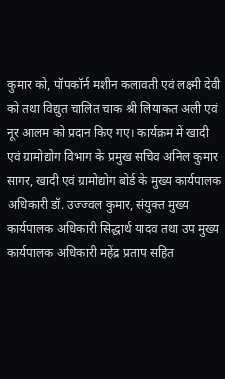कुमार को, पॉपकॉर्न मशीन कलावती एवं लक्ष्मी देवी को तथा विद्युत चालित चाक श्री लियाकत अली एवं
नूर आलम को प्रदान किए गए। कार्यक्रम में खादी एवं ग्रामोद्योग विभाग के प्रमुख सचिव अनिल कुमार सागर, खादी एवं ग्रामोद्योग बोर्ड के मुख्य कार्यपालक अधिकारी डॉ. उज्ज्वल कुमार, संयुक्त मुख्य कार्यपालक अधिकारी सिद्धार्थ यादव तथा उप मुख्य कार्यपालक अधिकारी महेंद्र प्रताप सहित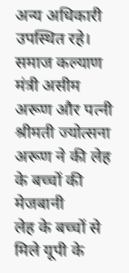अन्य अधिकारी उपस्थित रहे।
समाज कल्याण मंत्री असीम अरूण और पत्नी श्रीमती ज्योत्सना अरूण ने की लेह के बच्चों की मेजबानी
लेह के बच्चों से मिले यूपी के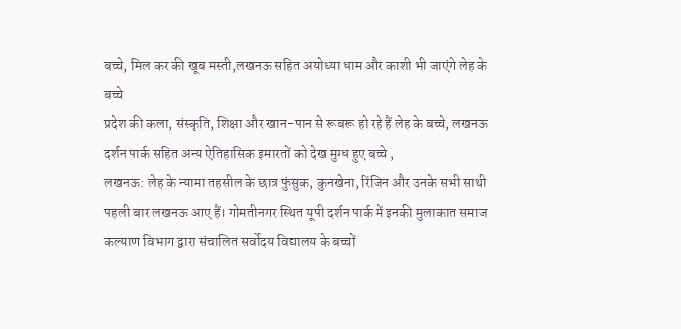बच्चे, मिल कर की खूब मस्ती,लखनऊ सहित अयोध्या धाम और काशी भी जाएंगे लेह के बच्चे
प्रदेश की कला, संस्कृति, शिक्षा और खान-पान से रूबरू हो रहे हैं लेह के बच्चे, लखनऊ दर्शन पार्क सहित अन्य ऐतिहासिक इमारतों को देख मुग्ध हुए बच्चे ,
लखनऊ: लेह के न्यामा तहसील के छात्र फुंसुक, कुनखेना, रिंजिन और उनके सभी साथी पहली बार लखनऊ आए हैं। गोमतीनगर स्थित यूपी दर्शन पार्क में इनकी मुलाकात समाज कल्याण विभाग द्वारा संचालित सर्वोदय विद्यालय के बच्चों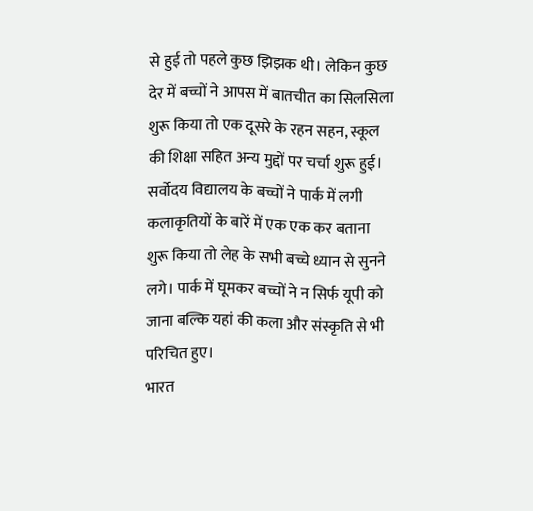से हुई तो पहले कुछ झिझक थी। लेकिन कुछ देर में बच्चों ने आपस में बातचीत का सिलसिला शुरू किया तो एक दूसरे के रहन सहन, स्कूल की शिक्षा सहित अन्य मुद्दों पर चर्चा शुरू हुई।
सर्वोदय विद्यालय के बच्चों ने पार्क में लगी कलाकृतियों के बारें में एक एक कर बताना शुरू किया तो लेह के सभी बच्चे ध्यान से सुनने लगे। पार्क में घूमकर बच्चों ने न सिर्फ यूपी को जाना बल्कि यहां की कला और संस्कृति से भी परिचित हुए।
भारत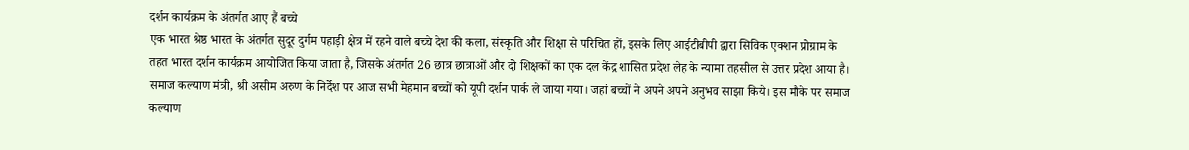दर्शन कार्यक्रम के अंतर्गत आए हैं बच्चे
एक भारत श्रेष्ठ भारत के अंतर्गत सुदूर दुर्गम पहाड़ी क्षेत्र में रहने वाले बच्चे देश की कला, संस्कृति और शिक्षा से परिचित हों, इसके लिए आईटीबीपी द्वारा सिविक एक्शन प्रोग्राम के तहत भारत दर्शन कार्यक्रम आयोजित किया जाता है, जिसके अंतर्गत 26 छात्र छात्राओं और दो शिक्षकों का एक दल केंद्र शासित प्रदेश लेह के न्यामा तहसील से उत्तर प्रदेश आया है। समाज कल्याण मंत्री, श्री असीम अरुण के निर्देश पर आज सभी मेहमान बच्चों को यूपी दर्शन पार्क ले जाया गया। जहां बच्चों ने अपने अपने अनुभव साझा किये। इस मौके पर समाज कल्याण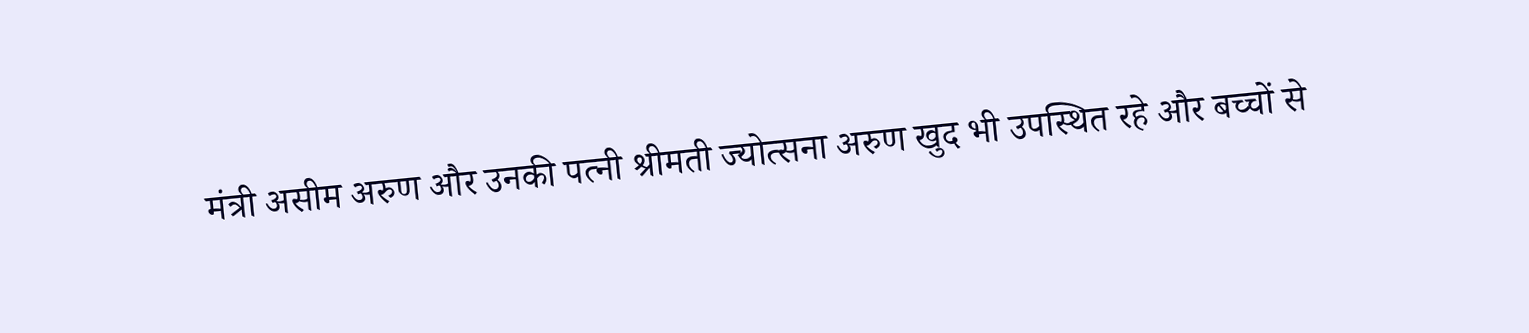मंत्री असीम अरुण और उनकी पत्नी श्रीमती ज्योत्सना अरुण खुद भी उपस्थित रहे और बच्चों से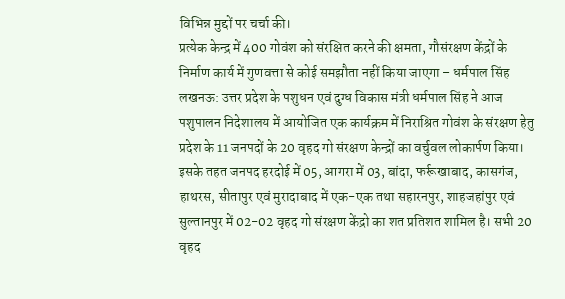विभिन्न मुद्दों पर चर्चा की।
प्रत्येक केन्द्र में 400 गोवंश को संरक्षित करने की क्षमता, गौसंरक्षण केंद्रों के निर्माण कार्य में गुणवत्ता से कोई समझौता नहीं किया जाएगा – धर्मपाल सिंह
लखनऊ: उत्तर प्रदेश के पशुधन एवं दुग्ध विकास मंत्री धर्मपाल सिंह ने आज पशुपालन निदेशालय में आयोजित एक कार्यक्रम में निराश्रित गोवंश के संरक्षण हेतु प्रदेश के 11 जनपदों के 20 वृहद गो संरक्षण केन्द्रों का वर्चुवल लोकार्पण किया। इसके तहत जनपद हरदोई में 05, आगरा में 03, बांदा, फर्रूखाबाद, कासगंज, हाथरस, सीतापुर एवं मुरादाबाद में एक-एक तथा सहारनपुर, शाहजहांपुर एवं सुल्तानपुर में 02-02 वृहद गो संरक्षण केंद्रो का शत प्रतिशत शामिल है। सभी 20 वृहद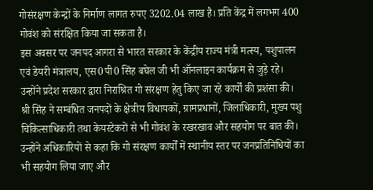गोसंरक्षण केन्द्रों के निर्माण लागत रुपए 3202.04 लाख है। प्रति केंद्र में लगभग 400 गोवंश को संरक्षित किया जा सकता है।
इस अवसर पर जनपद आगरा से भारत सरकार के केंद्रीय राज्य मंत्री मत्स्य, पशुपालन एवं डेयरी मंत्रालय, एस0पी0 सिंह बघेल जी भी ऑनलाइन कार्यक्रम से जुड़े रहे। उन्होंने प्रदेश सरकार द्वारा निराश्रित गो संरक्षण हेतु किए जा रहे कार्यों की प्रशंसा की। श्री सिंह ने सम्बंधित जनपदों के क्षेत्रीय विधायकों, ग्रामप्रधानों, जिलाधिकारी, मुख्य पशु चिकित्साधिकारी तथा केयरटेकरों से भी गोवंश के रखरखाव और सहयोग पर बात की। उन्होंने अधिकारियों से कहा कि गो संरक्षण कार्यों में स्थानीय स्तर पर जनप्रतिनिधियों का भी सहयोग लिया जाए और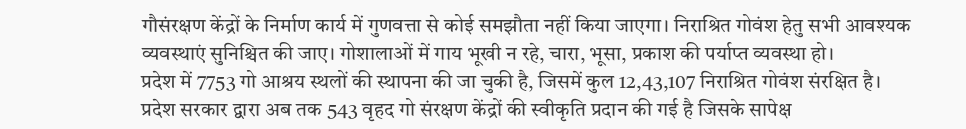गौसंरक्षण केंद्रों के निर्माण कार्य में गुणवत्ता से कोई समझौता नहीं किया जाएगा। निराश्रित गोवंश हेतु सभी आवश्यक व्यवस्थाएं सुनिश्चित की जाए। गोशालाओं में गाय भूखी न रहे, चारा, भूसा, प्रकाश की पर्याप्त व्यवस्था हो।
प्रदेश में 7753 गो आश्रय स्थलों की स्थापना की जा चुकी है, जिसमें कुल 12,43,107 निराश्रित गोवंश संरक्षित है। प्रदेश सरकार द्वारा अब तक 543 वृहद गो संरक्षण केंद्रों की स्वीकृति प्रदान की गई है जिसके सापेक्ष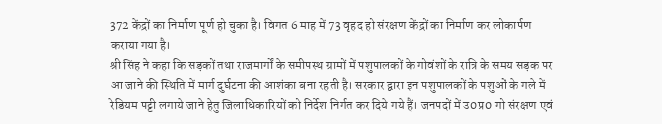372 केंद्रों का निर्माण पूर्ण हो चुका है। विगत 6 माह में 73 वृहद हो संरक्षण केंद्रों का निर्माण कर लोकार्पण कराया गया है।
श्री सिंह ने कहा कि सड़कों तथा राजमार्गों के समीपस्थ ग्रामों में पशुपालकों के गोवंशों के रात्रि के समय सड़क पर आ जाने की स्थिति में मार्ग दुर्घटना की आशंका बना रहती है। सरकार द्वारा इन पशुपालकों के पशुओं के गले में रेडियम पट्टी लगाये जाने हेतु जिलाधिकारियों को निर्देश निर्गत कर दिये गये हैं। जनपदों में उ0प्र0 गो संरक्षण एवं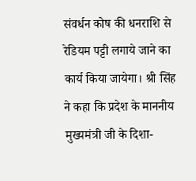संवर्धन कोष की धनराशि से रेडियम पट्टी लगाये जाने का कार्य किया जायेगा। श्री सिंह ने कहा कि प्रदेश के माननीय मुख्यमंत्री जी के दिशा-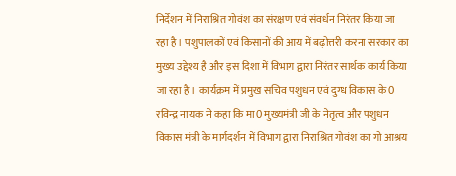निर्देशन में निराश्रित गोवंश का संरक्षण एवं संवर्धन निरंतर किया जा रहा है। पशुपालकों एवं किसानों की आय में बढ़ोत्तरी करना सरकार का मुख्य उद्देश्य है और इस दिशा में विभाग द्वारा निरंतर सार्थक कार्य किया जा रहा है। कार्यक्रम में प्रमुख सचिव पशुधन एवं दुग्ध विकास के0 रविन्द्र नायक ने कहा कि मा0 मुख्यमंत्री जी के नेतृत्व और पशुधन विकास मंत्री के मार्गदर्शन में विभाग द्वारा निराश्रित गोवंश का गो आश्रय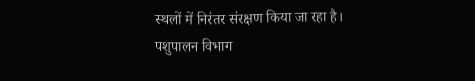स्थलों में निरंतर संरक्षण किया जा रहा है। पशुपालन विभाग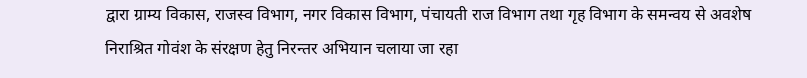द्वारा ग्राम्य विकास, राजस्व विभाग, नगर विकास विभाग, पंचायती राज विभाग तथा गृह विभाग के समन्वय से अवशेष निराश्रित गोवंश के संरक्षण हेतु निरन्तर अभियान चलाया जा रहा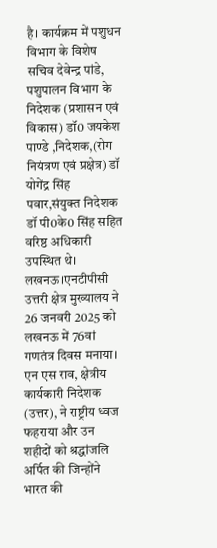है। कार्यक्रम में पशुधन विभाग के विशेष सचिव देवेन्द्र पांडे, पशुपालन विभाग के निदेशक (प्रशासन एवं विकास) डॉ0 जयकेश पाण्डे ,निदेशक,(रोग नियंत्रण एवं प्रक्षेत्र) डॉ योगेंद्र सिंह पवार,संयुक्त निदेशक डॉ पी0के0 सिंह सहित वरिष्ठ अधिकारी उपस्थित थे।
लखनऊ।एनटीपीसी उत्तरी क्षेत्र मुख्यालय ने 26 जनवरी 2025 को लखनऊ में 76वां गणतंत्र दिवस मनाया। एन एस राव, क्षेत्रीय कार्यकारी निदेशक (उत्तर), ने राष्ट्रीय ध्वज फहराया और उन शहीदों को श्रद्धांजलि अर्पित की जिन्होंने भारत की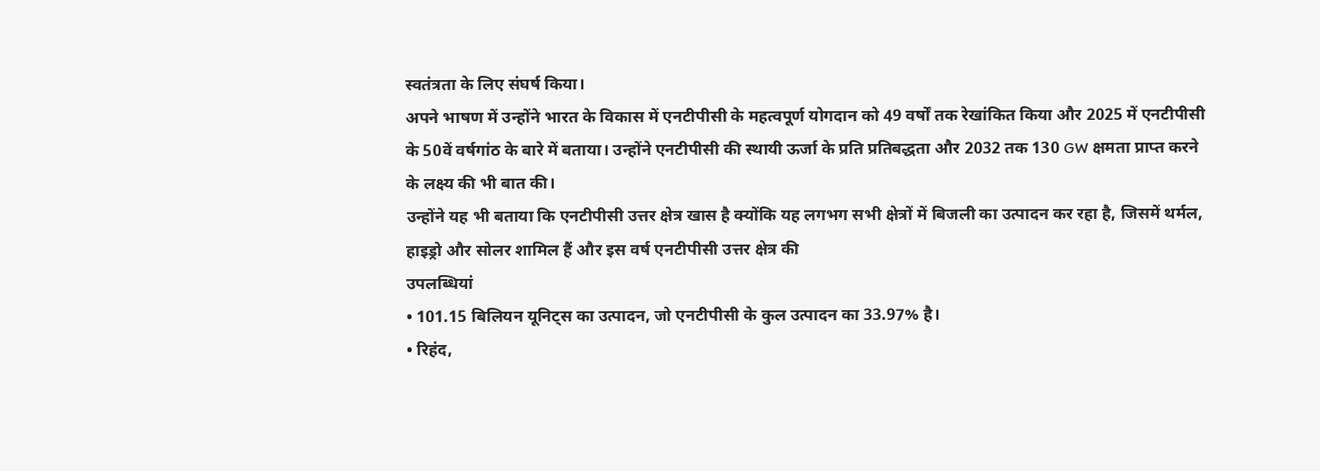स्वतंत्रता के लिए संघर्ष किया।
अपने भाषण में उन्होंने भारत के विकास में एनटीपीसी के महत्वपूर्ण योगदान को 49 वर्षों तक रेखांकित किया और 2025 में एनटीपीसी के 50वें वर्षगांठ के बारे में बताया। उन्होंने एनटीपीसी की स्थायी ऊर्जा के प्रति प्रतिबद्धता और 2032 तक 130 GW क्षमता प्राप्त करने के लक्ष्य की भी बात की।
उन्होंने यह भी बताया कि एनटीपीसी उत्तर क्षेत्र खास है क्योंकि यह लगभग सभी क्षेत्रों में बिजली का उत्पादन कर रहा है, जिसमें थर्मल, हाइड्रो और सोलर शामिल हैं और इस वर्ष एनटीपीसी उत्तर क्षेत्र की
उपलब्धियां
• 101.15 बिलियन यूनिट्स का उत्पादन, जो एनटीपीसी के कुल उत्पादन का 33.97% है।
• रिहंद,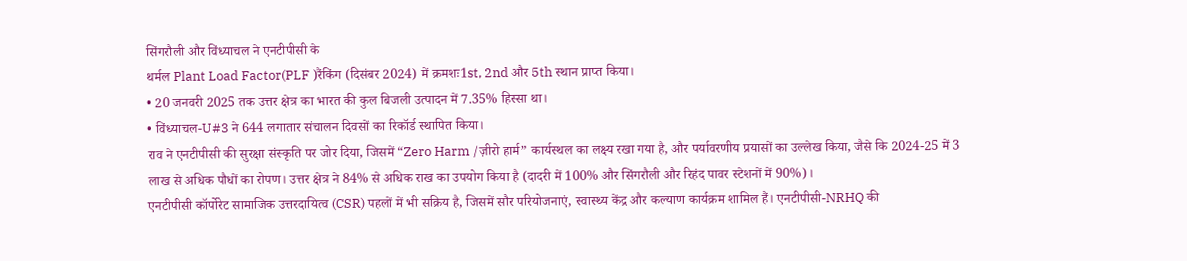सिंगरौली और विंध्याचल ने एनटीपीसी के
थर्मल Plant Load Factor(PLF )रैंकिंग (दिसंबर 2024) में क्रमशः1st, 2nd और 5th स्थान प्राप्त किया।
• 20 जनवरी 2025 तक उत्तर क्षेत्र का भारत की कुल बिजली उत्पादन में 7.35% हिस्सा था।
• विंध्याचल-U#3 ने 644 लगातार संचालन दिवसों का रिकॉर्ड स्थापित किया।
राव ने एनटीपीसी की सुरक्षा संस्कृति पर जोर दिया, जिसमें “Zero Harm /ज़ीरो हार्म” कार्यस्थल का लक्ष्य रखा गया है, और पर्यावरणीय प्रयासों का उल्लेख किया, जैसे कि 2024-25 में 3 लाख से अधिक पौधों का रोपण। उत्तर क्षेत्र ने 84% से अधिक राख का उपयोग किया है (दादरी में 100% और सिंगरौली और रिहंद पावर स्टेशनों में 90%)।
एनटीपीसी कॉर्पोरेट सामाजिक उत्तरदायित्व (CSR) पहलों में भी सक्रिय है, जिसमें सौर परियोजनाएं, स्वास्थ्य केंद्र और कल्याण कार्यक्रम शामिल हैं। एनटीपीसी-NRHQ की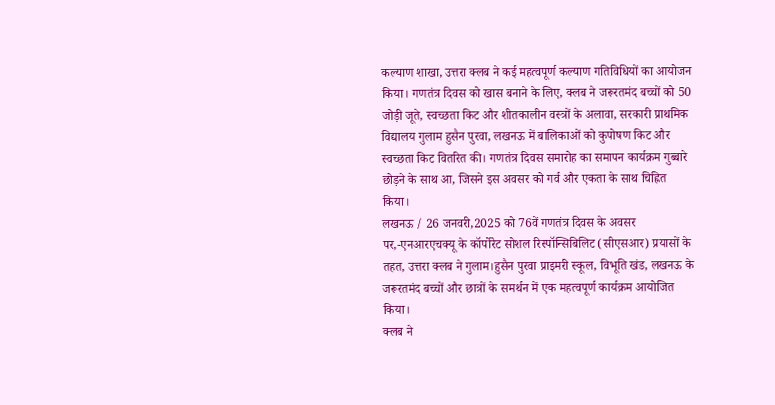कल्याण शाखा, उत्तरा क्लब ने कई महत्वपूर्ण कल्याण गतिविधियों का आयोजन किया। गणतंत्र दिवस को खास बनाने के लिए, क्लब ने जरूरतमंद बच्चों को 50 जोड़ी जूते, स्वच्छता किट और शीतकालीन वस्त्रों के अलावा, सरकारी प्राथमिक विद्यालय गुलाम हुसैन पुरवा, लखनऊ में बालिकाओं को कुपोषण किट और स्वच्छता किट वितरित की। गणतंत्र दिवस समारोह का समापन कार्यक्रम गुब्बारे छोड़ने के साथ आ, जिसने इस अवसर को गर्व और एकता के साथ चिह्नित किया।
लखनऊ / 26 जनवरी,2025 को 76वें गणतंत्र दिवस के अवसर पर,-एनआरएचक्यू के कॉर्पोरेट सोशल रिस्पॉन्सिबिलिट (सीएसआर) प्रयासों के तहत, उत्तरा क्लब ने गुलाम।हुसैन पुरवा प्राइमरी स्कूल, विभूति खंड, लखनऊ के जरूरतमंद बच्चों और छात्रों के समर्थन में एक महत्वपूर्ण कार्यक्रम आयोजित किया।
क्लब ने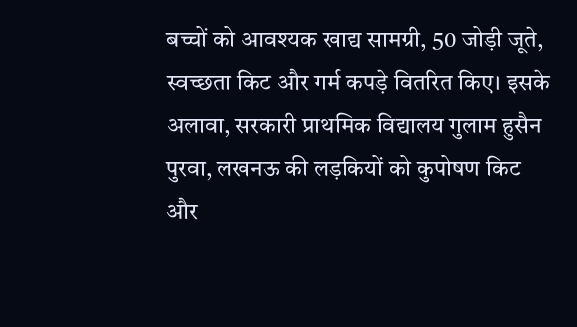बच्चों को आवश्यक खाद्य सामग्री, 50 जोड़ी जूते, स्वच्छता किट और गर्म कपड़े वितरित किए। इसके अलावा, सरकारी प्राथमिक विद्यालय गुलाम हुसैन पुरवा, लखनऊ की लड़कियों को कुपोषण किट और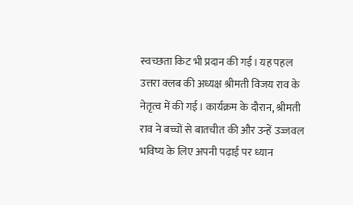स्वच्छता किट भी प्रदान की गई। यह पहल उत्तरा क्लब की अध्यक्ष श्रीमती विजय राव के नेतृत्व में की गई। कार्यक्रम के दौरान, श्रीमती राव ने बच्चों से बातचीत की और उन्हें उज्जवल भविष्य के लिए अपनी पढ़ाई पर ध्यान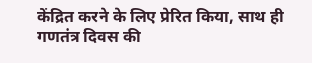केंद्रित करने के लिए प्रेरित किया, साथ ही गणतंत्र दिवस की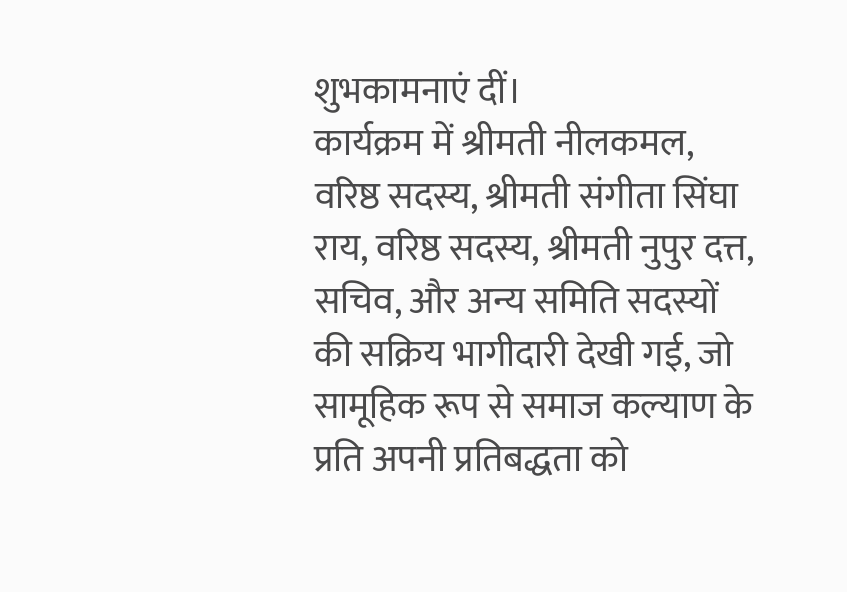शुभकामनाएं दीं।
कार्यक्रम में श्रीमती नीलकमल, वरिष्ठ सदस्य, श्रीमती संगीता सिंघा राय, वरिष्ठ सदस्य, श्रीमती नुपुर दत्त, सचिव, और अन्य समिति सदस्यों की सक्रिय भागीदारी देखी गई, जो सामूहिक रूप से समाज कल्याण के प्रति अपनी प्रतिबद्धता को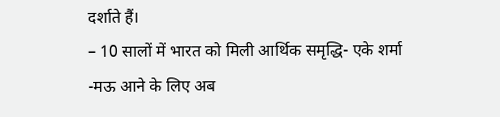दर्शाते हैं।
– 10 सालों में भारत को मिली आर्थिक समृद्धि- एके शर्मा
-मऊ आने के लिए अब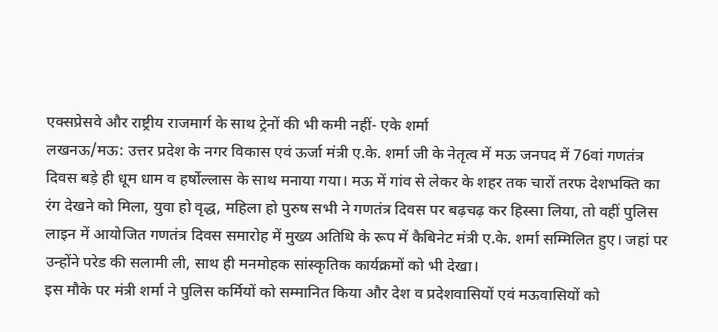एक्सप्रेसवे और राष्ट्रीय राजमार्ग के साथ ट्रेनों की भी कमी नहीं- एके शर्मा
लखनऊ/मऊ: उत्तर प्रदेश के नगर विकास एवं ऊर्जा मंत्री ए.के. शर्मा जी के नेतृत्व में मऊ जनपद में 76वां गणतंत्र दिवस बड़े ही धूम धाम व हर्षोल्लास के साथ मनाया गया। मऊ में गांव से लेकर के शहर तक चारों तरफ देशभक्ति का रंग देखने को मिला, युवा हो वृद्ध, महिला हो पुरुष सभी ने गणतंत्र दिवस पर बढ़चढ़ कर हिस्सा लिया, तो वहीं पुलिस लाइन में आयोजित गणतंत्र दिवस समारोह में मुख्य अतिथि के रूप में कैबिनेट मंत्री ए.के. शर्मा सम्मिलित हुए। जहां पर उन्होंने परेड की सलामी ली, साथ ही मनमोहक सांस्कृतिक कार्यक्रमों को भी देखा।
इस मौके पर मंत्री शर्मा ने पुलिस कर्मियों को सम्मानित किया और देश व प्रदेशवासियों एवं मऊवासियों को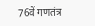76वें गणतंत्र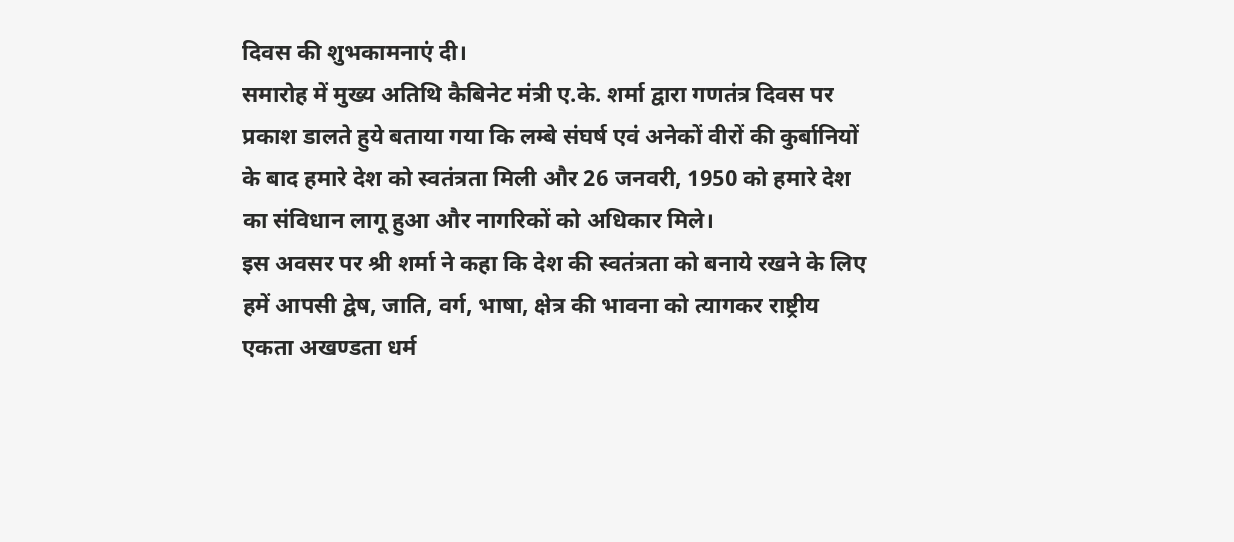दिवस की शुभकामनाएं दी।
समारोह में मुख्य अतिथि कैबिनेट मंत्री ए.के. शर्मा द्वारा गणतंत्र दिवस पर प्रकाश डालते हुये बताया गया कि लम्बे संघर्ष एवं अनेकों वीरों की कुर्बानियों के बाद हमारे देश को स्वतंत्रता मिली और 26 जनवरी, 1950 को हमारे देश का संविधान लागू हुआ और नागरिकों को अधिकार मिले।
इस अवसर पर श्री शर्मा ने कहा कि देश की स्वतंत्रता को बनाये रखने के लिए हमें आपसी द्वेष, जाति, वर्ग, भाषा, क्षेत्र की भावना को त्यागकर राष्ट्रीय एकता अखण्डता धर्म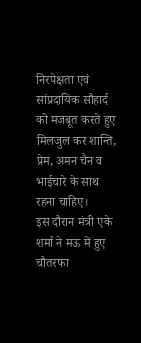निरपेक्षता एवं सांप्रदायिक सौहार्द को मजबूत करते हुए मिलजुल कर शान्ति, प्रेम, अमन चैन व भाईचारे के साथ रहना चाहिए।
इस दौरान मंत्री एके शर्मा ने मऊ में हुए चौतरफा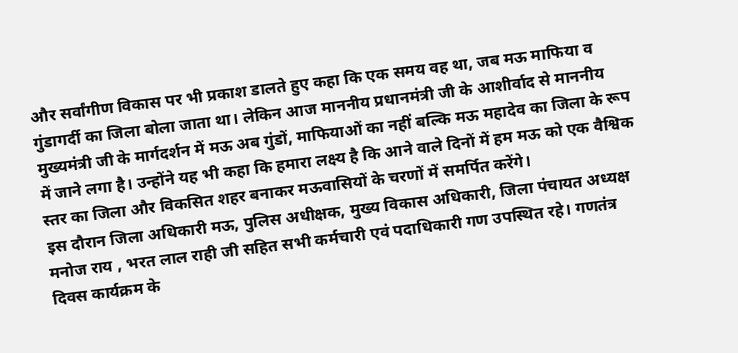और सर्वांगीण विकास पर भी प्रकाश डालते हुए कहा कि एक समय वह था, जब मऊ माफिया व गुंडागर्दी का जिला बोला जाता था। लेकिन आज माननीय प्रधानमंत्री जी के आशीर्वाद से माननीय मुख्यमंत्री जी के मार्गदर्शन में मऊ अब गुंडों, माफियाओं का नहीं बल्कि मऊ महादेव का जिला के रूप में जाने लगा है। उन्होंने यह भी कहा कि हमारा लक्ष्य है कि आने वाले दिनों में हम मऊ को एक वैश्विक स्तर का जिला और विकसित शहर बनाकर मऊवासियों के चरणों में समर्पित करेंगे।
इस दौरान जिला अधिकारी मऊ, पुलिस अधीक्षक, मुख्य विकास अधिकारी, जिला पंचायत अध्यक्ष मनोज राय , भरत लाल राही जी सहित सभी कर्मचारी एवं पदाधिकारी गण उपस्थित रहे। गणतंत्र दिवस कार्यक्रम के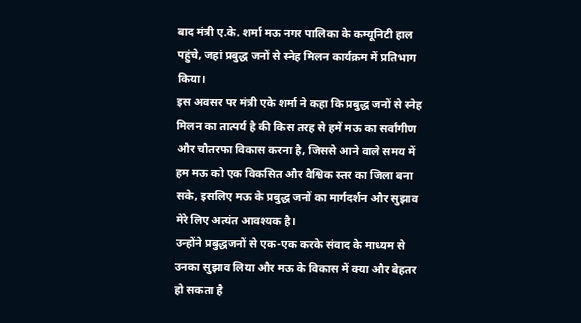बाद मंत्री ए.के. शर्मा मऊ नगर पालिका के कम्यूनिटी हाल पहुंचे, जहां प्रबुद्ध जनों से स्नेह मिलन कार्यक्रम में प्रतिभाग किया।
इस अवसर पर मंत्री एके शर्मा ने कहा कि प्रबुद्ध जनों से स्नेह मिलन का तात्पर्य है की किस तरह से हमें मऊ का सर्वांगीण और चौतरफा विकास करना है, जिससे आने वाले समय में हम मऊ को एक विकसित और वैश्विक स्तर का जिला बना सके, इसलिए मऊ के प्रबुद्ध जनों का मार्गदर्शन और सुझाव मेरे लिए अत्यंत आवश्यक है।
उन्होंने प्रबुद्धजनों से एक-एक करके संवाद के माध्यम से उनका सुझाव लिया और मऊ के विकास में क्या और बेहतर हो सकता है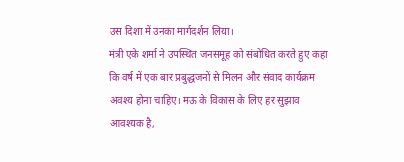उस दिशा में उनका मार्गदर्शन लिया।
मंत्री एके शर्मा ने उपस्थित जनसमूह को संबोधित करते हुए कहा कि वर्ष में एक बार प्रबुद्धजनों से मिलन और संवाद कार्यक्रम अवश्य होना चाहिए। मऊ के विकास के लिए हर सुझाव आवश्यक है,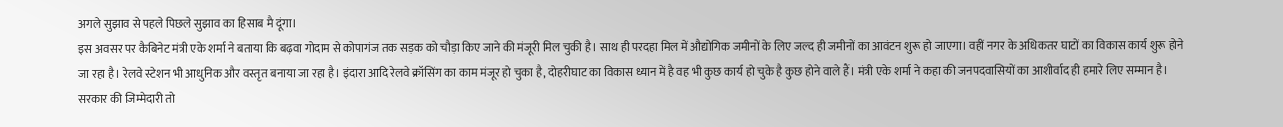अगले सुझाव से पहले पिछले सुझाव का हिसाब मै दूंगा।
इस अवसर पर कैबिनेट मंत्री एके शर्मा ने बताया कि बढ़वा गोदाम से कोपागंज तक सड़क को चौड़ा किए जाने की मंजूरी मिल चुकी है। साथ ही परदहा मिल में औद्योगिक जमीनों के लिए जल्द ही जमीनों का आवंटन शुरू हो जाएगा। वहीं नगर के अधिकतर घाटों का विकास कार्य शुरू होने जा रहा है। रेलवे स्टेशन भी आधुनिक और वस्तृत बनाया जा रहा है। इंदारा आदि रेलवे क्रॉसिंग का काम मंजूर हो चुका है, दोहरीघाट का विकास ध्यान में है वह भी कुछ कार्य हो चुके है कुछ होने वाले हैं। मंत्री एके शर्मा ने कहा की जनपदवासियों का आशीर्वाद ही हमारे लिए सम्मान है। सरकार की जिम्मेदारी तो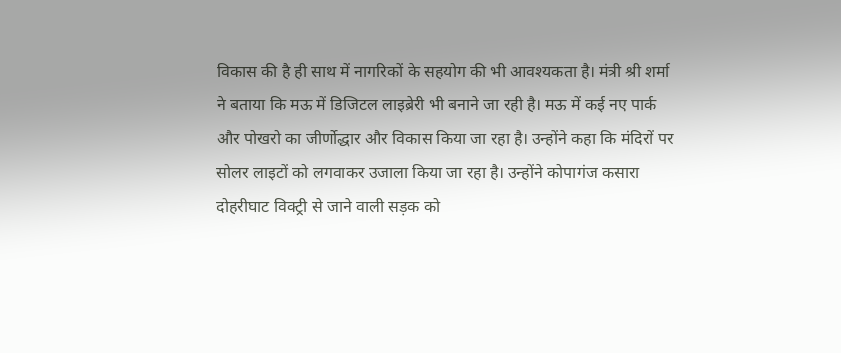विकास की है ही साथ में नागरिकों के सहयोग की भी आवश्यकता है। मंत्री श्री शर्मा ने बताया कि मऊ में डिजिटल लाइब्रेरी भी बनाने जा रही है। मऊ में कई नए पार्क और पोखरो का जीर्णोद्धार और विकास किया जा रहा है। उन्होंने कहा कि मंदिरों पर सोलर लाइटों को लगवाकर उजाला किया जा रहा है। उन्होंने कोपागंज कसारा दोहरीघाट विक्ट्री से जाने वाली सड़क को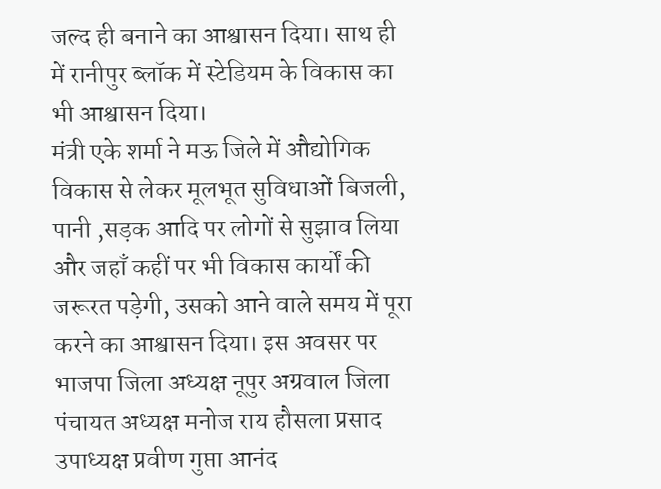जल्द ही बनाने का आश्वासन दिया। साथ ही में रानीपुर ब्लॉक में स्टेडियम के विकास का भी आश्वासन दिया।
मंत्री एके शर्मा ने मऊ जिले में औद्योगिक विकास से लेकर मूलभूत सुविधाओं बिजली, पानी ,सड़क आदि पर लोगों से सुझाव लिया और जहाँ कहीं पर भी विकास कार्यों की जरूरत पड़ेगी, उसको आने वाले समय में पूरा करने का आश्वासन दिया। इस अवसर पर भाजपा जिला अध्यक्ष नूपुर अग्रवाल जिला पंचायत अध्यक्ष मनोज राय हौसला प्रसाद उपाध्यक्ष प्रवीण गुप्ता आनंद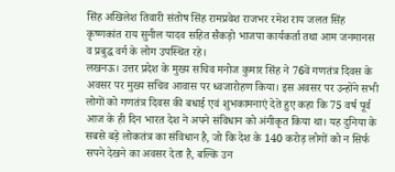सिंह अखिलेश तिवारी संतोष सिंह रामप्रवेश राजभर रमेश राय जलत सिंह कृष्णकांत राय सुनील यादव सहित सैकड़ो भाजपा कार्यकर्ता तथा आम जनमानस व प्रबुद्ध वर्ग के लोग उपस्थित रहे।
लखनऊ। उत्तर प्रदेश के मुख्य सचिव मनोज कुमार सिंह ने 76वें गणतंत्र दिवस के अवसर पर मुख्य सचिव आवास पर ध्वजारोहण किया। इस अवसर पर उन्होंने सभी लोगों को गणतंत्र दिवस की बधाई एवं शुभकामनाएं देते हुए कहा कि 75 वर्ष पूर्व आज के ही दिन भारत देश ने अपने संविधान को अंगीकृत किया था। यह दुनिया के सबसे बड़े लोकतंत्र का संविधान है, जो कि देश के 140 करोड़ लोगों को न सिर्फ सपने देखने का अवसर देता है, बल्कि उन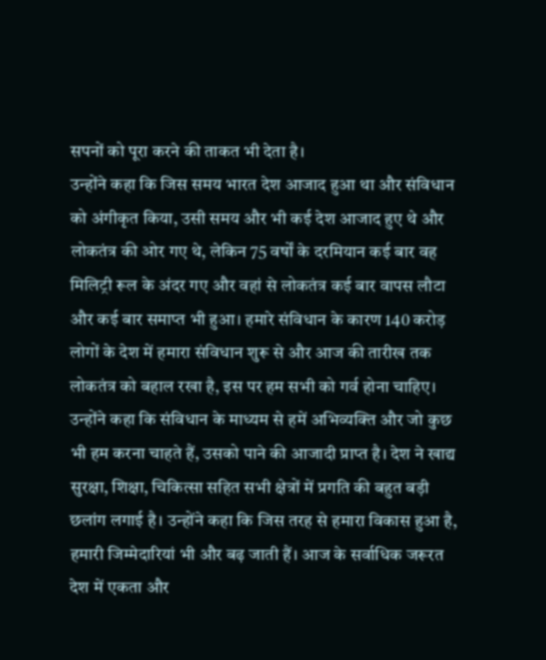सपनों को पूरा करने की ताकत भी देता है।
उन्होंने कहा कि जिस समय भारत देश आजाद हुआ था और संविधान को अंगीकृत किया, उसी समय और भी कई देश आजाद हुए थे और लोकतंत्र की ओर गए थे, लेकिन 75 वर्षों के दरमियान कई बार वह मिलिट्री रूल के अंदर गए और वहां से लोकतंत्र कई बार वापस लौटा और कई बार समाप्त भी हुआ। हमारे संविधान के कारण 140 करोड़ लोगों के देश में हमारा संविधान शुरू से और आज की तारीख तक लोकतंत्र को बहाल रखा है, इस पर हम सभी को गर्व होना चाहिए। उन्होंने कहा कि संविधान के माध्यम से हमें अभिव्यक्ति और जो कुछ भी हम करना चाहते हैं, उसको पाने की आजादी प्राप्त है। देश ने खाद्य सुरक्षा, शिक्षा, चिकित्सा सहित सभी क्षेत्रों में प्रगति की बहुत बड़ी छलांग लगाई है। उन्होंने कहा कि जिस तरह से हमारा विकास हुआ है, हमारी जिम्मेदारियां भी और बढ़ जाती हैं। आज के सर्वाधिक जरूरत देश में एकता और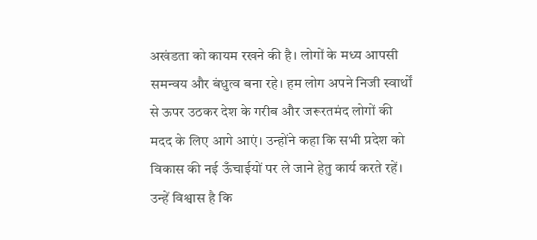अखंडता को कायम रखने की है। लोगों के मध्य आपसी समन्वय और बंधुत्व बना रहे। हम लोग अपने निजी स्वार्थों से ऊपर उठकर देश के गरीब और जरूरतमंद लोगों की मदद के लिए आगे आएं। उन्होंने कहा कि सभी प्रदेश को विकास की नई ऊँचाईयों पर ले जाने हेतु कार्य करते रहें। उन्हें विश्वास है कि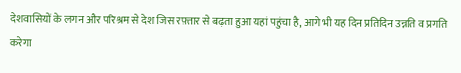देशवासियों के लगन और परिश्रम से देश जिस रफ़्तार से बढ़ता हुआ यहां पहुंचा है, आगे भी यह दिन प्रतिदिन उन्नति व प्रगति करेगा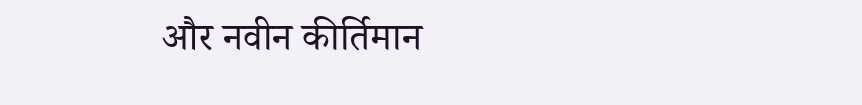और नवीन कीर्तिमान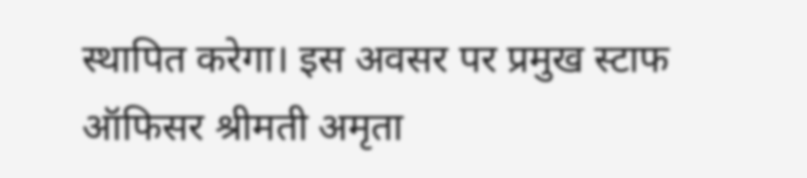स्थापित करेगा। इस अवसर पर प्रमुख स्टाफ ऑफिसर श्रीमती अमृता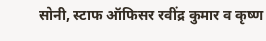सोनी, स्टाफ ऑफिसर रवींद्र कुमार व कृष्ण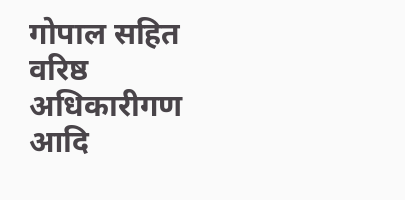गोपाल सहित वरिष्ठ अधिकारीगण आदि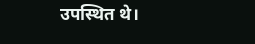उपस्थित थे।